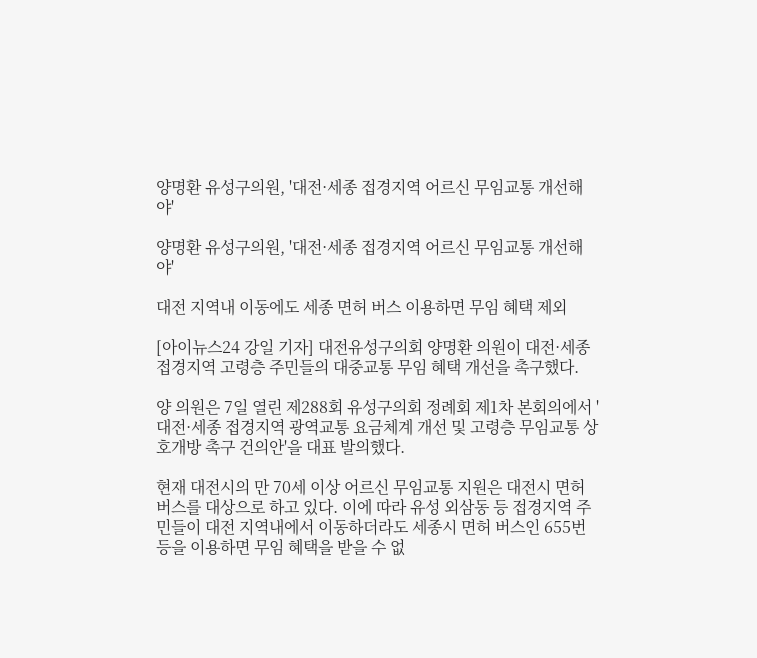양명환 유성구의원, '대전·세종 접경지역 어르신 무임교통 개선해야'

양명환 유성구의원, '대전·세종 접경지역 어르신 무임교통 개선해야'

대전 지역내 이동에도 세종 면허 버스 이용하면 무임 혜택 제외

[아이뉴스24 강일 기자] 대전유성구의회 양명환 의원이 대전·세종 접경지역 고령층 주민들의 대중교통 무임 혜택 개선을 촉구했다.

양 의원은 7일 열린 제288회 유성구의회 정례회 제1차 본회의에서 '대전·세종 접경지역 광역교통 요금체계 개선 및 고령층 무임교통 상호개방 촉구 건의안'을 대표 발의했다.

현재 대전시의 만 70세 이상 어르신 무임교통 지원은 대전시 면허 버스를 대상으로 하고 있다. 이에 따라 유성 외삼동 등 접경지역 주민들이 대전 지역내에서 이동하더라도 세종시 면허 버스인 655번 등을 이용하면 무임 혜택을 받을 수 없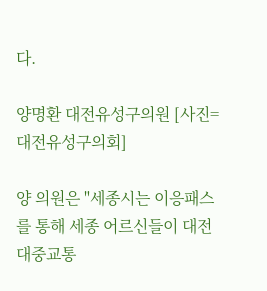다.

양명환 대전유성구의원 [사진=대전유성구의회]

양 의원은 "세종시는 이응패스를 통해 세종 어르신들이 대전 대중교통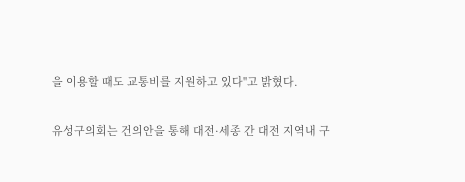을 이용할 때도 교통비를 지원하고 있다"고 밝혔다.

유성구의회는 건의안을 통해 대전·세종 간 대전 지역내 구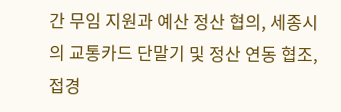간 무임 지원과 예산 정산 협의, 세종시의 교통카드 단말기 및 정산 연동 협조, 접경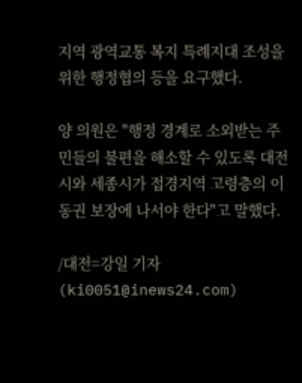지역 광역교통 복지 특례지대 조성을 위한 행정협의 등을 요구했다.

양 의원은 "행정 경계로 소외받는 주민들의 불편을 해소할 수 있도록 대전시와 세종시가 접경지역 고령층의 이동권 보장에 나서야 한다"고 말했다.

/대전=강일 기자(ki0051@inews24.com)